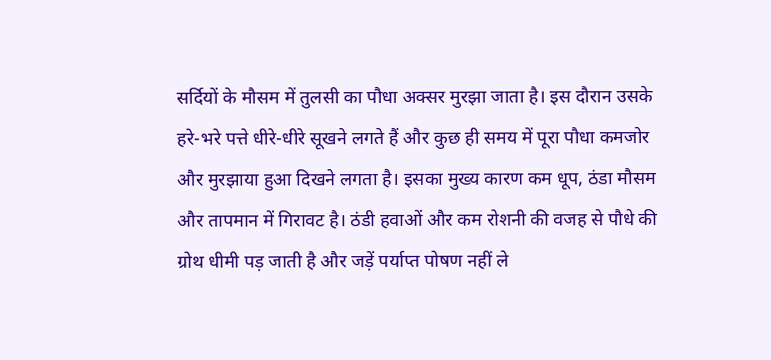सर्दियों के मौसम में तुलसी का पौधा अक्सर मुरझा जाता है। इस दौरान उसके हरे-भरे पत्ते धीरे-धीरे सूखने लगते हैं और कुछ ही समय में पूरा पौधा कमजोर और मुरझाया हुआ दिखने लगता है। इसका मुख्य कारण कम धूप, ठंडा मौसम और तापमान में गिरावट है। ठंडी हवाओं और कम रोशनी की वजह से पौधे की ग्रोथ धीमी पड़ जाती है और जड़ें पर्याप्त पोषण नहीं ले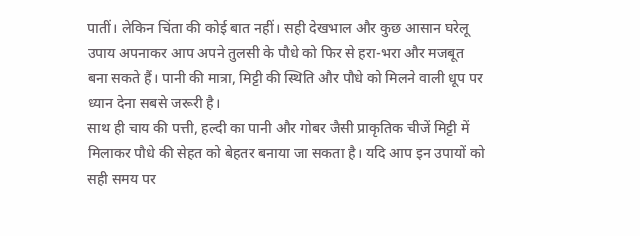पातीं। लेकिन चिंता की कोई बात नहीं। सही देखभाल और कुछ आसान घरेलू उपाय अपनाकर आप अपने तुलसी के पौधे को फिर से हरा-भरा और मजबूत बना सकते हैं। पानी की मात्रा, मिट्टी की स्थिति और पौधे को मिलने वाली धूप पर ध्यान देना सबसे जरूरी है।
साथ ही चाय की पत्ती, हल्दी का पानी और गोबर जैसी प्राकृतिक चीजें मिट्टी में मिलाकर पौधे की सेहत को बेहतर बनाया जा सकता है। यदि आप इन उपायों को सही समय पर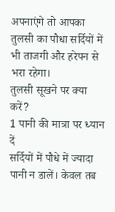अपनाएंगे तो आपका तुलसी का पौधा सर्दियों में भी ताजगी और हरेपन से भरा रहेगा।
तुलसी सूखने पर क्या करें?
1 पानी की मात्रा पर ध्यान दें
सर्दियों में पौधे में ज्यादा पानी न डालें। केवल तब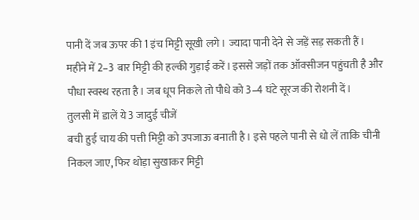पानी दें जब ऊपर की 1 इंच मिट्टी सूखी लगे। ज्यादा पानी देने से जड़ें सड़ सकती हैं।
महीने में 2–3 बार मिट्टी की हल्की गुड़ाई करें। इससे जड़ों तक ऑक्सीजन पहुंचती है और पौधा स्वस्थ रहता है। जब धूप निकले तो पौधे को 3–4 घंटे सूरज की रोशनी दें।
तुलसी में डालें ये 3 जादुई चीजें
बची हुई चाय की पत्ती मिट्टी को उपजाऊ बनाती है। इसे पहले पानी से धो लें ताकि चीनी निकल जाए, फिर थोड़ा सुखाकर मिट्टी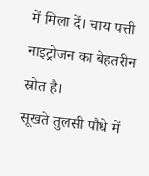में मिला दें। चाय पत्ती नाइट्रोजन का बेहतरीन स्रोत है।
सूखते तुलसी पौधे में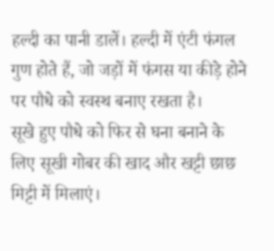हल्दी का पानी डालें। हल्दी में एंटी फंगल गुण होते हैं, जो जड़ों में फंगस या कीड़े होने पर पौधे को स्वस्थ बनाए रखता है।
सूखे हुए पौधे को फिर से घना बनाने के लिए सूखी गोबर की खाद और खट्टी छाछ मिट्टी में मिलाएं।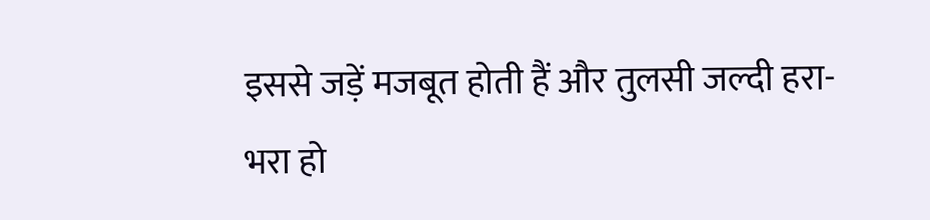इससे जड़ें मजबूत होती हैं और तुलसी जल्दी हरा-भरा हो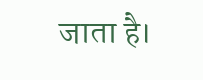जाता है।